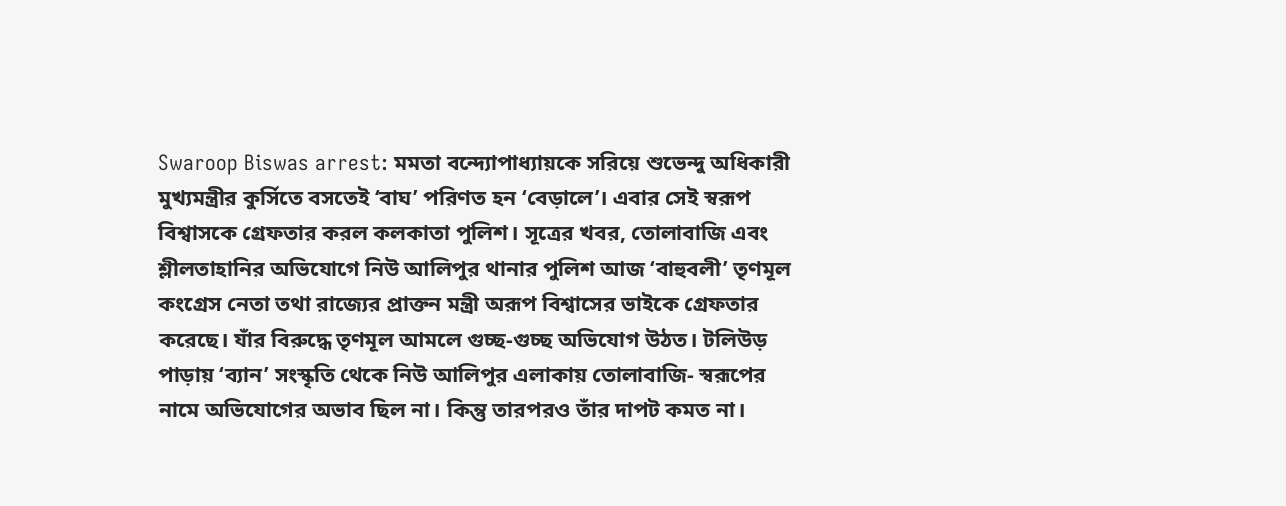Swaroop Biswas arrest: মমতা বন্দ্যোপাধ্যায়কে সরিয়ে শুভেন্দু অধিকারী মুখ্যমন্ত্রীর কুর্সিতে বসতেই ‘বাঘ’ পরিণত হন ‘বেড়ালে’। এবার সেই স্বরূপ বিশ্বাসকে গ্রেফতার করল কলকাতা পুলিশ। সূত্রের খবর, তোলাবাজি এবং শ্লীলতাহানির অভিযোগে নিউ আলিপুর থানার পুলিশ আজ ‘বাহুবলী’ তৃণমূল কংগ্রেস নেতা তথা রাজ্যের প্রাক্তন মন্ত্রী অরূপ বিশ্বাসের ভাইকে গ্রেফতার করেছে। যাঁর বিরুদ্ধে তৃণমূল আমলে গুচ্ছ-গুচ্ছ অভিযোগ উঠত। টলিউড় পাড়ায় ‘ব্যান’ সংস্কৃতি থেকে নিউ আলিপুর এলাকায় তোলাবাজি- স্বরূপের নামে অভিযোগের অভাব ছিল না। কিন্তু তারপরও তাঁর দাপট কমত না।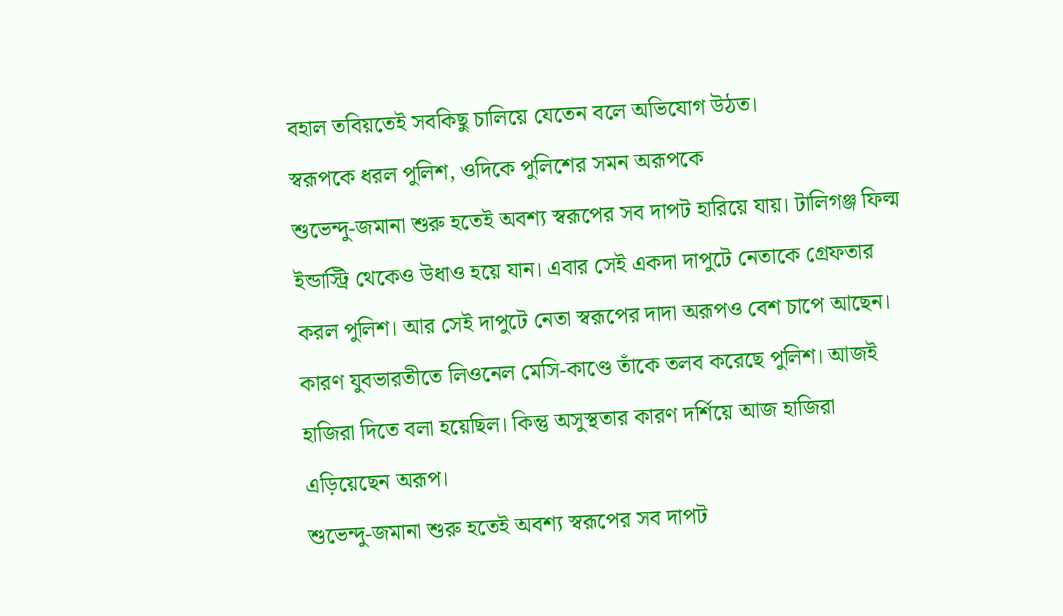বহাল তবিয়তেই সবকিছু চালিয়ে যেতেন বলে অভিযোগ উঠত।
স্বরূপকে ধরল পুলিশ, ওদিকে পুলিশের সমন অরূপকে
শুভেন্দু-জমানা শুরু হতেই অবশ্য স্বরূপের সব দাপট হারিয়ে যায়। টালিগঞ্জ ফিল্ম ইন্ডাস্ট্রি থেকেও উধাও হয়ে যান। এবার সেই একদা দাপুটে নেতাকে গ্রেফতার করল পুলিশ। আর সেই দাপুটে নেতা স্বরূপের দাদা অরূপও বেশ চাপে আছেন। কারণ যুবভারতীতে লিওনেল মেসি-কাণ্ডে তাঁকে তলব করেছে পুলিশ। আজই হাজিরা দিতে বলা হয়েছিল। কিন্তু অসুস্থতার কারণ দর্শিয়ে আজ হাজিরা এড়িয়েছেন অরূপ।
শুভেন্দু-জমানা শুরু হতেই অবশ্য স্বরূপের সব দাপট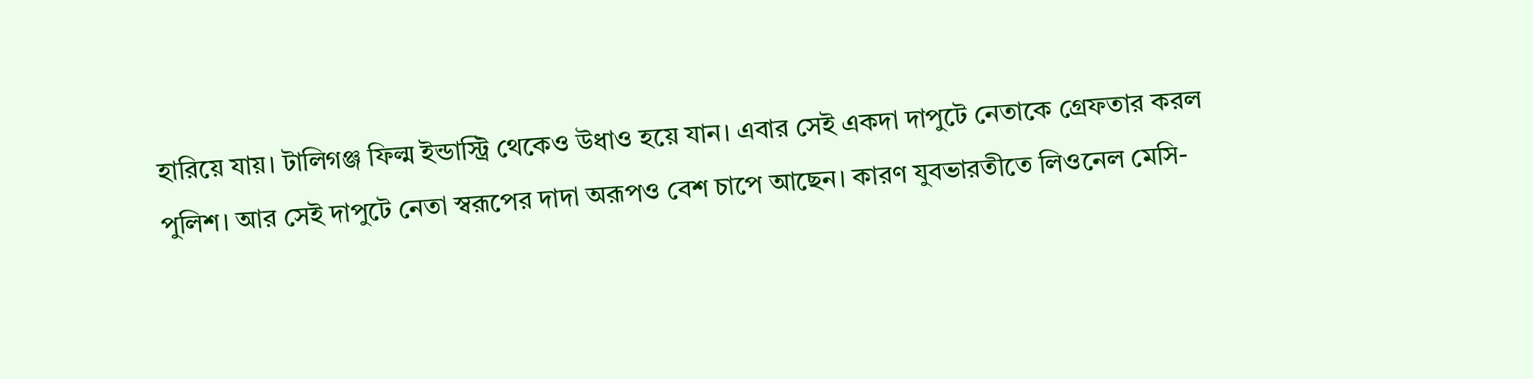হারিয়ে যায়। টালিগঞ্জ ফিল্ম ইন্ডাস্ট্রি থেকেও উধাও হয়ে যান। এবার সেই একদা দাপুটে নেতাকে গ্রেফতার করল পুলিশ। আর সেই দাপুটে নেতা স্বরূপের দাদা অরূপও বেশ চাপে আছেন। কারণ যুবভারতীতে লিওনেল মেসি-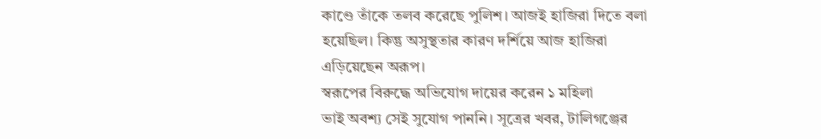কাণ্ডে তাঁকে তলব করেছে পুলিশ। আজই হাজিরা দিতে বলা হয়েছিল। কিন্তু অসুস্থতার কারণ দর্শিয়ে আজ হাজিরা এড়িয়েছেন অরূপ।
স্বরূপের বিরুদ্ধে অভিযোগ দায়ের করেন ১ মহিলা
ভাই অবশ্য সেই সুযোগ পাননি। সূত্রের খবর, টালিগঞ্জের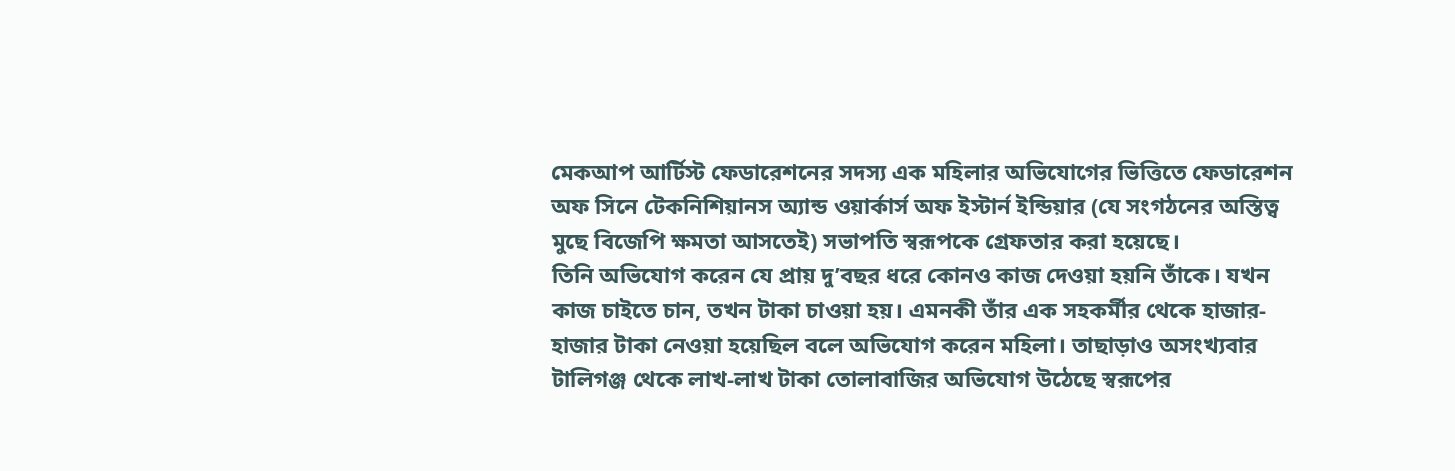মেকআপ আর্টিস্ট ফেডারেশনের সদস্য এক মহিলার অভিযোগের ভিত্তিতে ফেডারেশন অফ সিনে টেকনিশিয়ানস অ্যান্ড ওয়ার্কার্স অফ ইস্টার্ন ইন্ডিয়ার (যে সংগঠনের অস্তিত্ব মুছে বিজেপি ক্ষমতা আসতেই) সভাপতি স্বরূপকে গ্রেফতার করা হয়েছে।
তিনি অভিযোগ করেন যে প্রায় দু’বছর ধরে কোনও কাজ দেওয়া হয়নি তাঁকে। যখন কাজ চাইতে চান, তখন টাকা চাওয়া হয়। এমনকী তাঁর এক সহকর্মীর থেকে হাজার-হাজার টাকা নেওয়া হয়েছিল বলে অভিযোগ করেন মহিলা। তাছাড়াও অসংখ্যবার টালিগঞ্জ থেকে লাখ-লাখ টাকা তোলাবাজির অভিযোগ উঠেছে স্বরূপের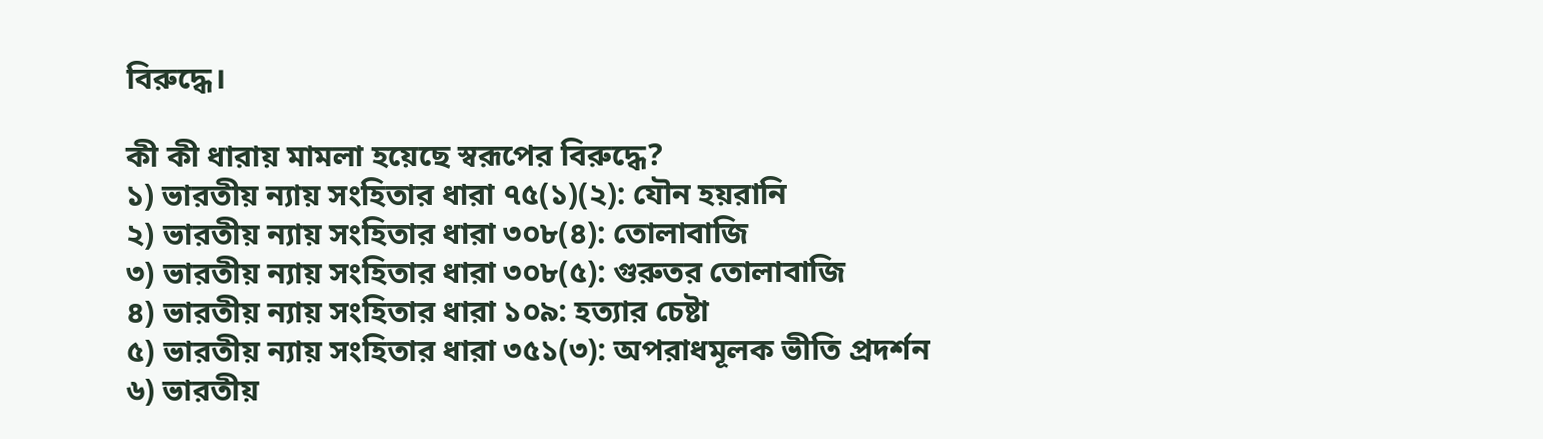বিরুদ্ধে।

কী কী ধারায় মামলা হয়েছে স্বরূপের বিরুদ্ধে?
১) ভারতীয় ন্যায় সংহিতার ধারা ৭৫(১)(২): যৌন হয়রানি
২) ভারতীয় ন্যায় সংহিতার ধারা ৩০৮(৪): তোলাবাজি
৩) ভারতীয় ন্যায় সংহিতার ধারা ৩০৮(৫): গুরুতর তোলাবাজি
৪) ভারতীয় ন্যায় সংহিতার ধারা ১০৯: হত্যার চেষ্টা
৫) ভারতীয় ন্যায় সংহিতার ধারা ৩৫১(৩): অপরাধমূলক ভীতি প্রদর্শন
৬) ভারতীয়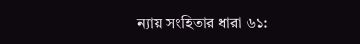ন্যায় সংহিতার ধারা ৬১: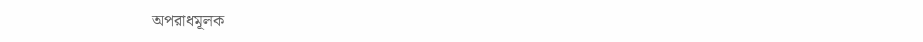অপরাধমূলক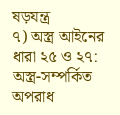ষড়যন্ত্র
৭) অস্ত্র আইনের ধারা ২৫ ও ২৭: অস্ত্র-সম্পর্কিত অপরাধ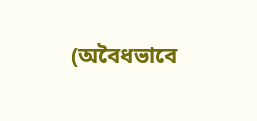(অবৈধভাবে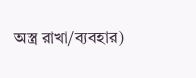অস্ত্র রাখা/ব্যবহার)